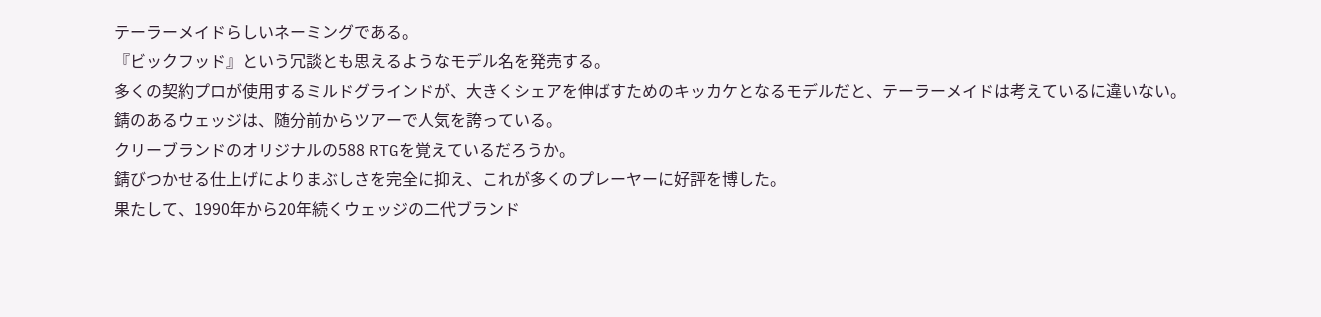テーラーメイドらしいネーミングである。
『ビックフッド』という冗談とも思えるようなモデル名を発売する。
多くの契約プロが使用するミルドグラインドが、大きくシェアを伸ばすためのキッカケとなるモデルだと、テーラーメイドは考えているに違いない。
錆のあるウェッジは、随分前からツアーで人気を誇っている。
クリーブランドのオリジナルの588 RTGを覚えているだろうか。
錆びつかせる仕上げによりまぶしさを完全に抑え、これが多くのプレーヤーに好評を博した。
果たして、1990年から20年続くウェッジの二代ブランド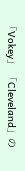「Vokey」 「Cleveland」の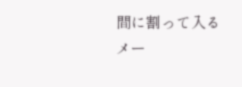間に割って入るメー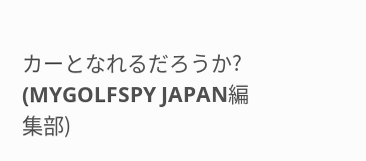カーとなれるだろうか?
(MYGOLFSPY JAPAN編集部)